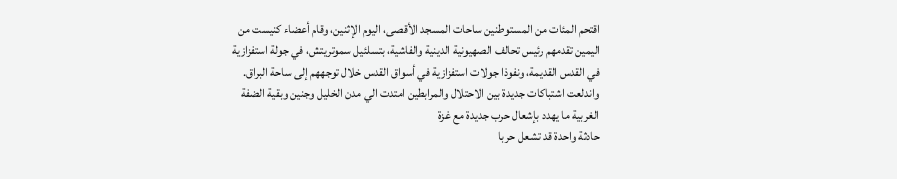اقتحم المئات من المستوطنين ساحات المسجد الأقصى، اليوم الإثنين، وقام أعضاء كنيست من اليمين تقدمهم رئيس تحالف الصهيونية الدينية والفاشية، بتسلئيل سموتريتش، في جولة استفزازية في القدس القديمة، ونفوذا جولات استفزازية في أسواق القدس خلال توجههم إلى ساحة البراق.
واندلعت اشتباكات جديدة بين الاحتلال والمرابطين امتدت الي مدن الخليل وجنين وبقية الضفة الغربية ما يهدد بإشعال حرب جديدة مع غزة
حادثة واحدة قد تشعل حربا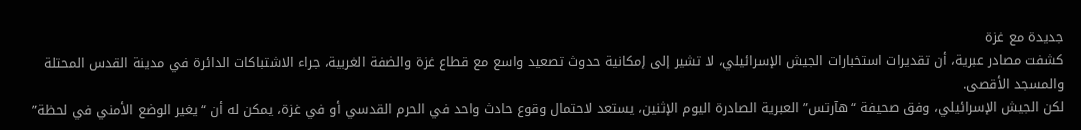جديدة مع غزة
كشفت مصادر عبرية، أن تقديرات استخبارات الجيش الإسرائيلي، لا تشير إلى إمكانية حدوث تصعيد واسع مع قطاع غزة والضفة الغربية، جراء الاشتباكات الدائرة في مدينة القدس المحتلة والمسجد الأقصى.
لكن الجيش الإسرائيلي، وفق صحيفة “هآرتس” العبرية الصادرة اليوم الإثنين، يستعد لاحتمال وقوع حادث واحد في الحرم القدسي أو في غزة، يمكن له أن “يغير الوضع الأمني في لحظة”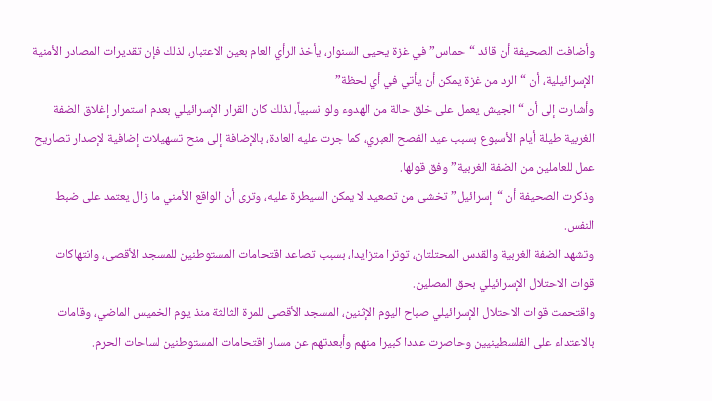وأضافت الصحيفة أن قائد “حماس” في غزة يحيى السنوار، يأخذ الرأي العام بعين الاعتبار، لذلك فإن تقديرات المصادر الأمنية الإسرائيلية، أن “الرد من غزة يمكن أن يأتي في أي لحظة”
وأشارت إلى أن “الجيش يعمل على خلق حالة من الهدوء ولو نسبياً، لذلك كان القرار الإسرائيلي بعدم استمرار إغلاق الضفة الغربية طيلة أيام الأسبوع بسبب عيد الفصح العبري، كما جرت عليه العادة، بالإضافة إلى منح تسهيلات إضافية لإصدار تصاريح عمل للعاملين من الضفة الغربية” وفق قولها.
وذكرت الصحيفة أن “إسرائيل” تخشى من تصعيد لا يمكن السيطرة عليه، وترى أن الواقع الأمني ما زال يعتمد على ضبط النفس.
وتشهد الضفة الغربية والقدس المحتلتان، توترا متزايدا، بسبب تصاعد اقتحامات المستوطنين للمسجد الأقصى، وانتهاكات قوات الاحتلال الإسرائيلي بحق المصلين.
واقتحمت قوات الاحتلال الإسرائيلي صباح اليوم الإثنين، المسجد الأقصى للمرة الثالثة منذ يوم الخميس الماضي، وقامات بالاعتداء على الفلسطينيين وحاصرت عددا كبيرا منهم وأبعدتهم عن مسار اقتحامات المستوطنين لساحات الحرم.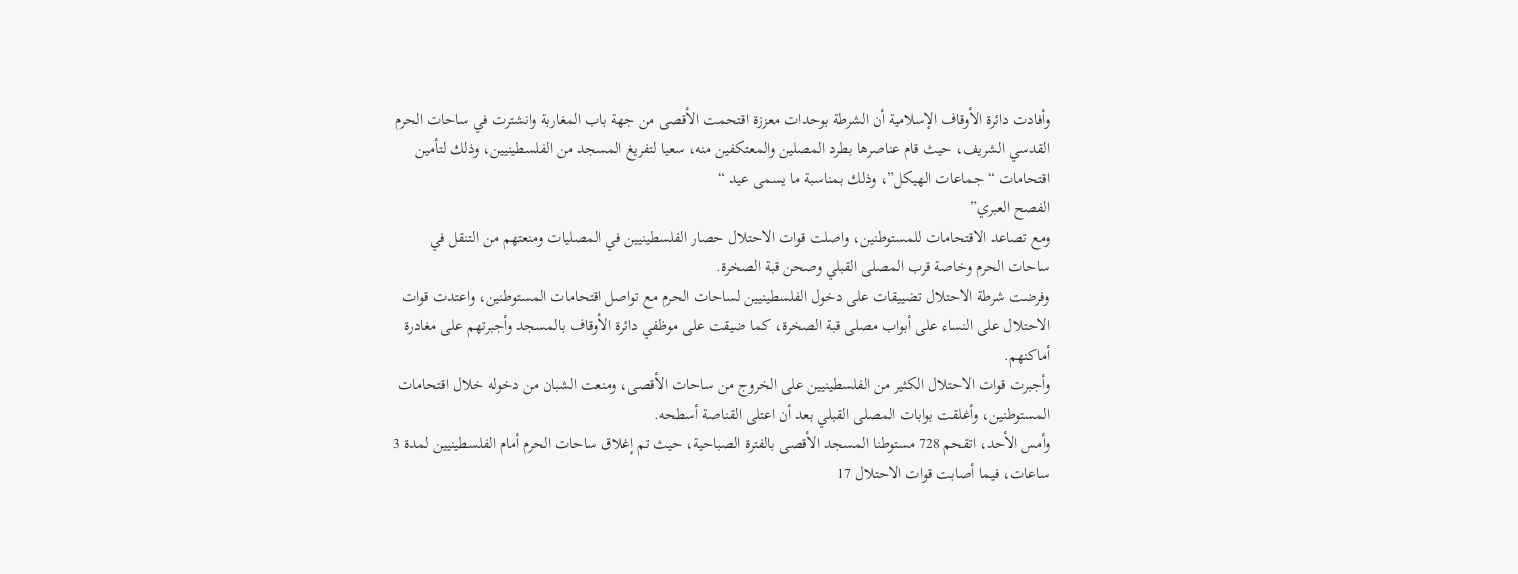وأفادت دائرة الأوقاف الإسلامية أن الشرطة بوحدات معززة اقتحمت الأقصى من جهة باب المغاربة وانشترت في ساحات الحرم القدسي الشريف، حيث قام عناصرها بطرد المصلين والمعتكفين منه، سعيا لتفريغ المسجد من الفلسطينيين، وذلك لتأمين اقتحامات “جماعات الهيكل”، وذلك بمناسبة ما يسمى عيد “
الفصح العبري”
ومع تصاعد الاقتحامات للمستوطنين، واصلت قوات الاحتلال حصار الفلسطينيين في المصليات ومنعتهم من التنقل في ساحات الحرم وخاصة قرب المصلى القبلي وصحن قبة الصخرة.
وفرضت شرطة الاحتلال تضييقات على دخول الفلسطينيين لساحات الحرم مع تواصل اقتحامات المستوطنين، واعتدت قوات الاحتلال على النساء على أبواب مصلى قبة الصخرة، كما ضيقت على موظفي دائرة الأوقاف بالمسجد وأجبرتهم على مغادرة أماكنهم.
وأجبرت قوات الاحتلال الكثير من الفلسطينيين على الخروج من ساحات الأقصى، ومنعت الشبان من دخوله خلال اقتحامات المستوطنين، وأغلقت بوابات المصلى القبلي بعد أن اعتلى القناصة أسطحه.
وأمس الأحد، اتقحم 728 مستوطنا المسجد الأقصى بالفترة الصباحية، حيث تم إغلاق ساحات الحرم أمام الفلسطينيين لمدة 3 ساعات، فيما أصابت قوات الاحتلال 17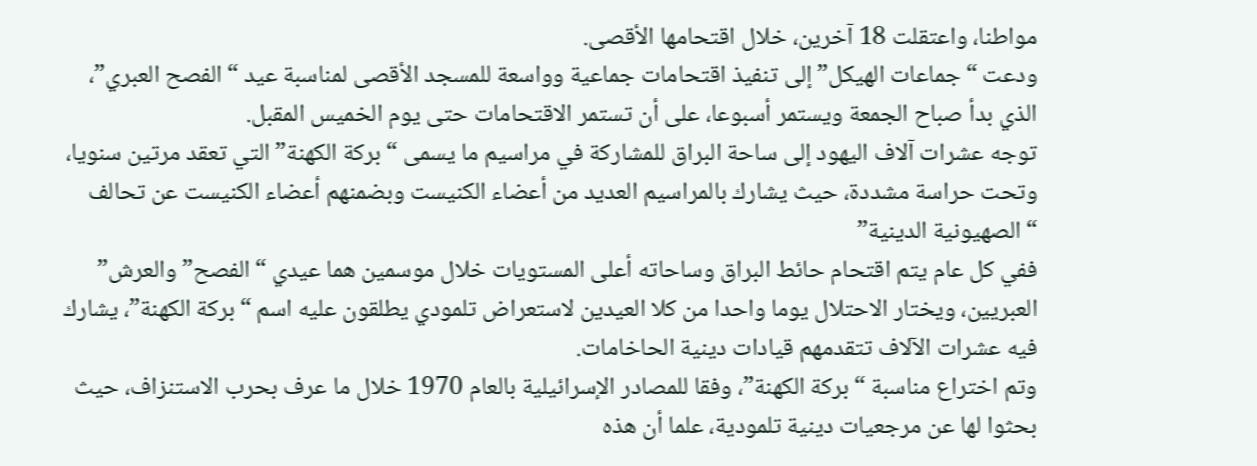مواطنا، واعتقلت 18 آخرين، خلال اقتحامها الأقصى.
ودعت “جماعات الهيكل” إلى تنفيذ اقتحامات جماعية وواسعة للمسجد الأقصى لمناسبة عيد “الفصح العبري”، الذي بدأ صباح الجمعة ويستمر أسبوعا، على أن تستمر الاقتحامات حتى يوم الخميس المقبل.
توجه عشرات آلاف اليهود إلى ساحة البراق للمشاركة في مراسيم ما يسمى “بركة الكهنة” التي تعقد مرتين سنويا، وتحت حراسة مشددة، حيث يشارك بالمراسيم العديد من أعضاء الكنيست وبضمنهم أعضاء الكنيست عن تحالف “الصهيونية الدينية”
ففي كل عام يتم اقتحام حائط البراق وساحاته أعلى المستويات خلال موسمين هما عيدي “الفصح” والعرش” العبريين، ويختار الاحتلال يوما واحدا من كلا العيدين لاستعراض تلمودي يطلقون عليه اسم “بركة الكهنة”، يشارك فيه عشرات الآلاف تتقدمهم قيادات دينية الحاخامات.
وتم اختراع مناسبة “بركة الكهنة”، وفقا للمصادر الإسرائيلية بالعام 1970 خلال ما عرف بحرب الاستنزاف، حيث بحثوا لها عن مرجعيات دينية تلمودية، علما أن هذه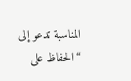المناسبة تدعو إلى “الحفاظ على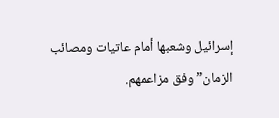إسرائيل وشعبها أمام عاتيات ومصائب الزمان” وفق مزاعمهم.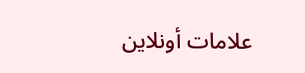علامات أونلاين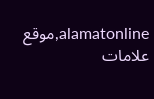alamatonline,موقع علامات